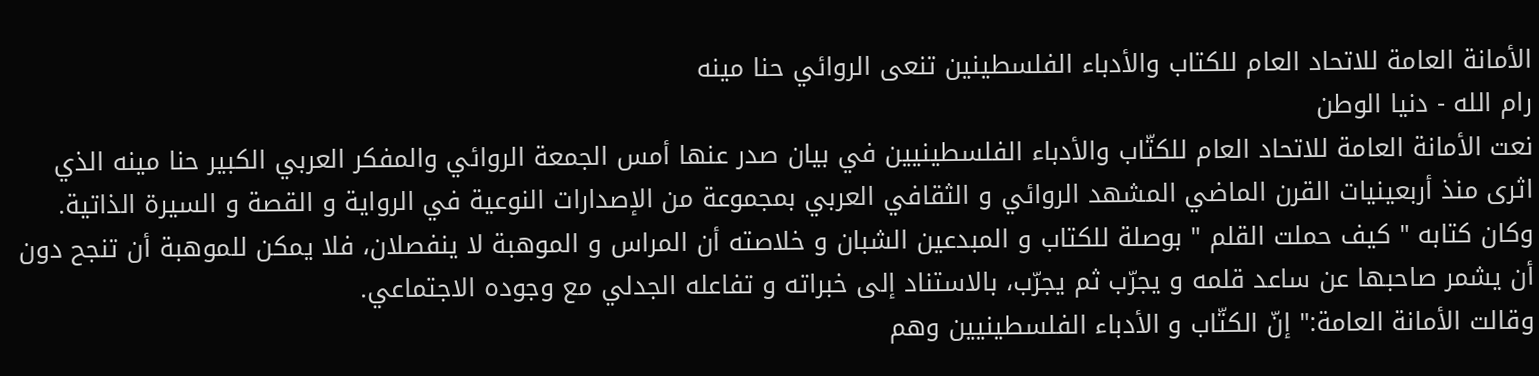الأمانة العامة للاتحاد العام للكتاب والأدباء الفلسطينين تنعى الروائي حنا مينه
رام الله - دنيا الوطن
نعت الأمانة العامة للاتحاد العام للكتّاب والأدباء الفلسطينيين في بيان صدر عنها أمس الجمعة الروائي والمفكر العربي الكبير حنا مينه الذي اثرى منذ أربعينيات القرن الماضي المشهد الروائي و الثقافي العربي بمجموعة من الإصدارات النوعية في الرواية و القصة و السيرة الذاتية.
وكان كتابه " كيف حملت القلم " بوصلة للكتاب و المبدعين الشبان و خلاصته أن المراس و الموهبة لا ينفصلان، فلا يمكن للموهبة أن تنجح دون أن يشمر صاحبها عن ساعد قلمه و يجرّب ثم يجرّب، بالاستناد إلى خبراته و تفاعله الجدلي مع وجوده الاجتماعي.
وقالت الأمانة العامة:" إنّ الكتّاب و الأدباء الفلسطينيين وهم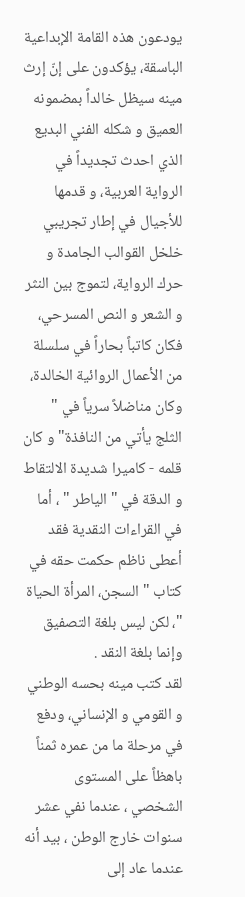يودعون هذه القامة الإبداعية الباسقة، يؤكدون على إنّ إرث مينه سيظل خالداً بمضمونه العميق و شكله الفني البديع الذي احدث تجديداً في الرواية العربية، و قدمها للأجيال في إطار تجريبي خلخل القوالب الجامدة و حرك الرواية، لتموج بين النثر و الشعر و النص المسرحي، فكان كاتباً بحاراً في سلسلة من الأعمال الروائية الخالدة، وكان مناضلاً سرياً في " الثلج يأتي من النافذة" و كان قلمه - كاميرا شديدة الالتقاط و الدقة في " الياطر " ، أما في القراءات النقدية فقد أعطى ناظم حكمت حقه في كتاب " السجن، المرأة الحياة "، لكن ليس بلغة التصفيق وإنما بلغة النقد .
لقد كتب مينه بحسه الوطني و القومي و الإنساني، ودفع في مرحلة ما من عمره ثمناً باهظاً على المستوى الشخصي ، عندما نفي عشر سنوات خارج الوطن ، بيد أنه عندما عاد إلى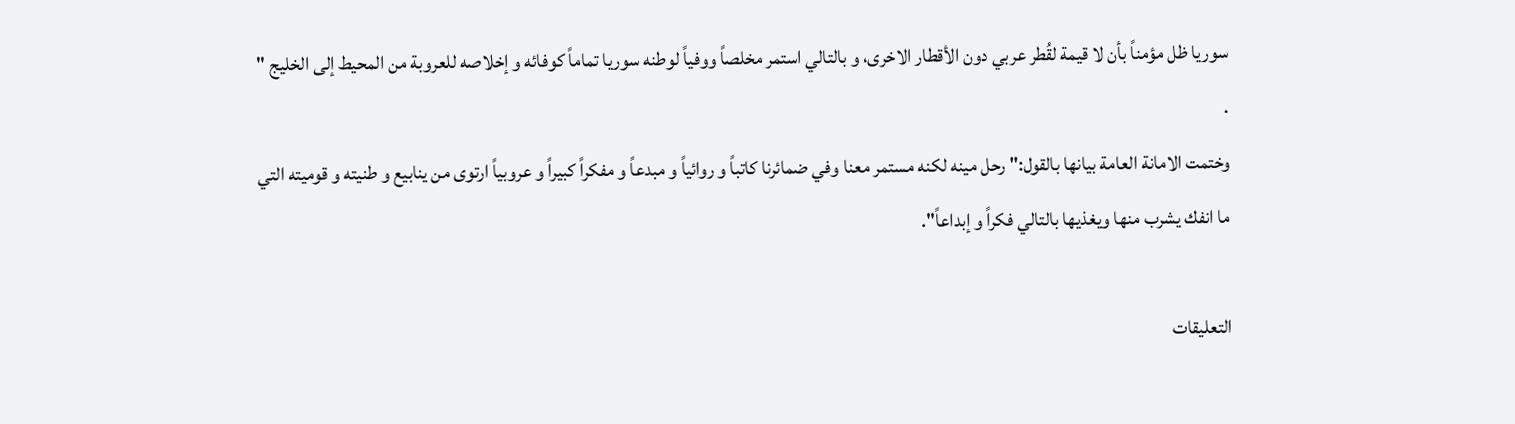سوريا ظل مؤمناً بأن لا قيمة لقُطر عربي دون الأقطار الاخرى، و بالتالي استمر مخلصاً ووفياً لوطنه سوريا تماماً كوفائه و إخلاصه للعروبة من المحيط إلى الخليج " .
وختمت الامانة العامة بيانها بالقول:" رحل مينه لكنه مستمر معنا وفي ضمائرنا كاتباً و روائياً و مبدعاً و مفكراً كبيراً و عروبياً ارتوى من ينابيع و طنيته و قوميته التي ما انفك يشرب منها ويغذيها بالتالي فكراً و إبداعاً".

التعليقات